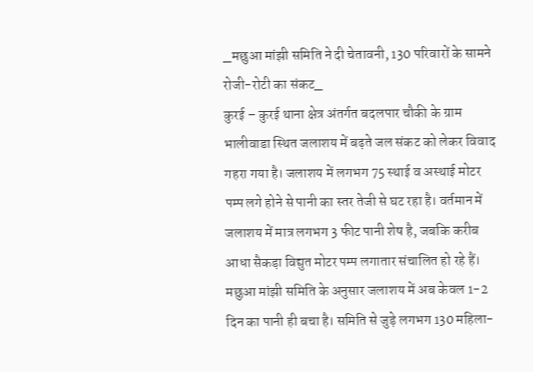_मछुआ मांझी समिति ने दी चेतावनी, 130 परिवारों के सामने रोजी-रोटी का संकट_
कुरई – कुरई थाना क्षेत्र अंतर्गत बदलपार चौकी के ग्राम भालीवाडा स्थित जलाशय में बढ़ते जल संकट को लेकर विवाद गहरा गया है। जलाशय में लगभग 75 स्थाई व अस्थाई मोटर पम्प लगे होने से पानी का स्तर तेजी से घट रहा है। वर्तमान में जलाशय में मात्र लगभग 3 फीट पानी शेष है, जबकि करीब आधा सैकड़ा विद्युत मोटर पम्प लगातार संचालित हो रहे हैं।
मछुआ मांझी समिति के अनुसार जलाशय में अब केवल 1-2 दिन का पानी ही बचा है। समिति से जुड़े लगभग 130 महिला-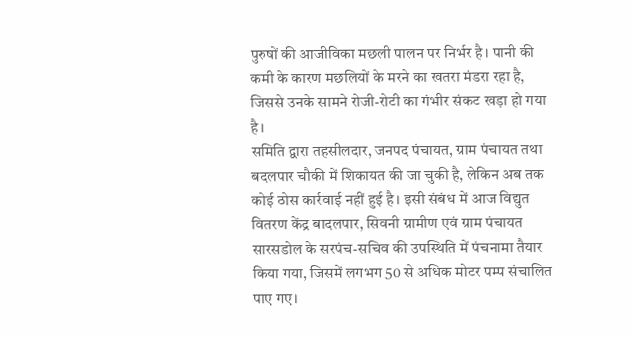पुरुषों की आजीविका मछली पालन पर निर्भर है। पानी की कमी के कारण मछलियों के मरने का खतरा मंडरा रहा है, जिससे उनके सामने रोजी-रोटी का गंभीर संकट खड़ा हो गया है।
समिति द्वारा तहसीलदार, जनपद पंचायत, ग्राम पंचायत तथा बदलपार चौकी में शिकायत की जा चुकी है, लेकिन अब तक कोई ठोस कार्रवाई नहीं हुई है। इसी संबंध में आज विद्युत वितरण केंद्र बादलपार, सिवनी ग्रामीण एवं ग्राम पंचायत सारसडोल के सरपंच-सचिव की उपस्थिति में पंचनामा तैयार किया गया, जिसमें लगभग 50 से अधिक मोटर पम्प संचालित पाए गए।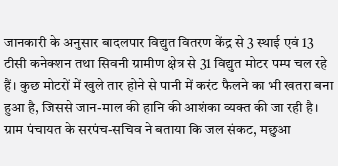जानकारी के अनुसार बादलपार विद्युत वितरण केंद्र से 3 स्थाई एवं 13 टीसी कनेक्शन तथा सिवनी ग्रामीण क्षेत्र से 31 विद्युत मोटर पम्प चल रहे हैं। कुछ मोटरों में खुले तार होने से पानी में करंट फैलने का भी खतरा बना हुआ है, जिससे जान-माल की हानि की आशंका व्यक्त की जा रही है।
ग्राम पंचायत के सरपंच-सचिव ने बताया कि जल संकट, मछुआ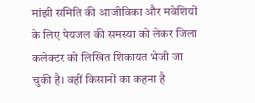मांझी समिति की आजीविका और मवेशियों के लिए पेयजल की समस्या को लेकर जिला कलेक्टर को लिखित शिकायत भेजी जा चुकी है। वहीं किसानों का कहना है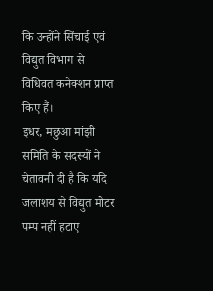कि उन्होंने सिंचाई एवं विद्युत विभाग से विधिवत कनेक्शन प्राप्त किए हैं।
इधर, मछुआ मांझी समिति के सदस्यों ने चेतावनी दी है कि यदि जलाशय से विद्युत मोटर पम्प नहीं हटाए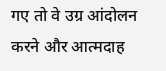गए तो वे उग्र आंदोलन करने और आत्मदाह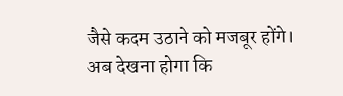जैसे कदम उठाने को मजबूर होंगे।
अब देखना होगा कि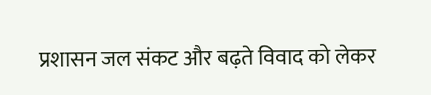प्रशासन जल संकट और बढ़ते विवाद को लेकर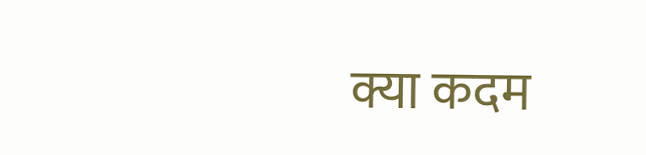क्या कदम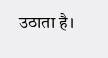उठाता है।